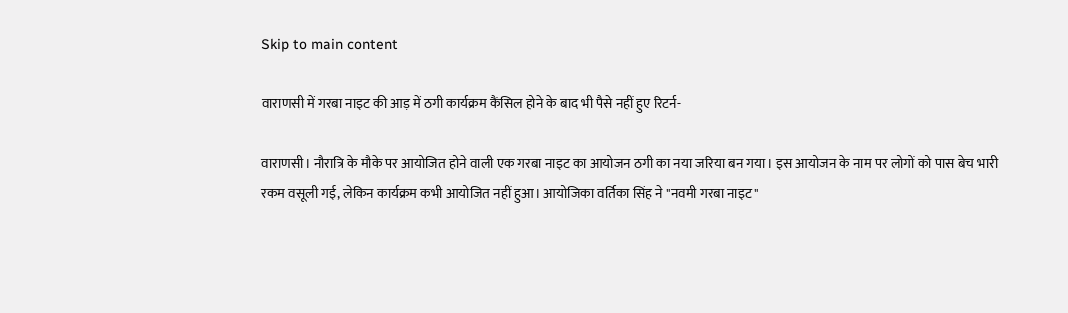Skip to main content

वाराणसी में गरबा नाइट की आड़ में ठगी कार्यक्रम कैंसिल होने के बाद भी पैसे नहीं हुए रिटर्न-

वाराणसी। नौरात्रि के मौके पर आयोजित होने वाली एक गरबा नाइट का आयोजन ठगी का नया जरिया बन गया। इस आयोजन के नाम पर लोगों को पास बेच भारी रकम वसूली गई, लेकिन कार्यक्रम कभी आयोजित नहीं हुआ। आयोजिका वर्तिका सिंह ने "नवमी गरबा नाइट"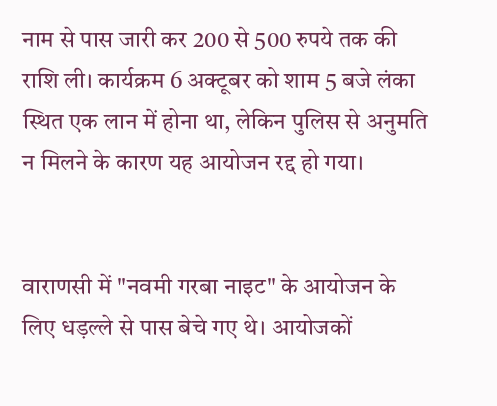नाम से पास जारी कर 200 से 500 रुपये तक की राशि ली। कार्यक्रम 6 अक्टूबर को शाम 5 बजे लंका स्थित एक लान में होना था, लेकिन पुलिस से अनुमति न मिलने के कारण यह आयोजन रद्द हो गया।


वाराणसी में "नवमी गरबा नाइट" के आयोजन के लिए धड़ल्ले से पास बेचे गए थे। आयोजकों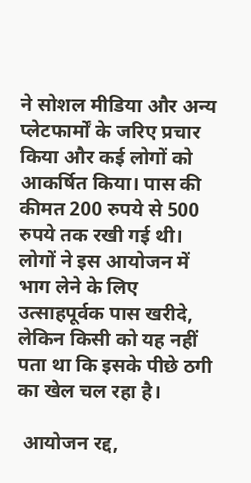ने सोशल मीडिया और अन्य प्लेटफार्मों के जरिए प्रचार किया और कई लोगों को आकर्षित किया। पास की कीमत 200 रुपये से 500 रुपये तक रखी गई थी। लोगों ने इस आयोजन में भाग लेने के लिए उत्साहपूर्वक पास खरीदे, लेकिन किसी को यह नहीं पता था कि इसके पीछे ठगी का खेल चल रहा है।

 आयोजन रद्द,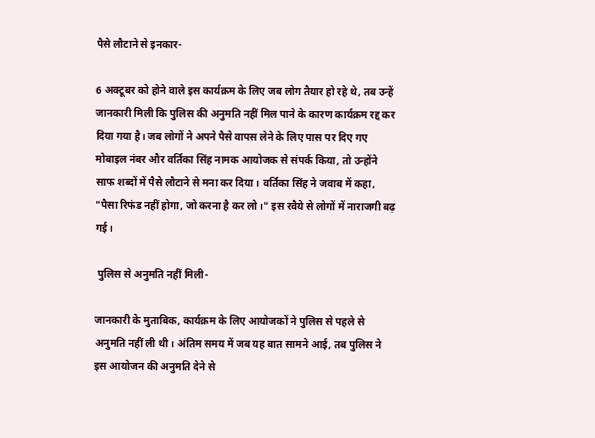पैसे लौटाने से इनकार-

6 अक्टूबर को होने वाले इस कार्यक्रम के लिए जब लोग तैयार हो रहे थे, तब उन्हें जानकारी मिली कि पुलिस की अनुमति नहीं मिल पाने के कारण कार्यक्रम रद्द कर दिया गया है। जब लोगों ने अपने पैसे वापस लेने के लिए पास पर दिए गए मोबाइल नंबर और वर्तिका सिंह नामक आयोजक से संपर्क किया, तो उन्होंने साफ शब्दों में पैसे लौटाने से मना कर दिया। वर्तिका सिंह ने जवाब में कहा, "पैसा रिफंड नहीं होगा, जो करना है कर लो।" इस रवैये से लोगों में नाराजगी बढ़ गई।

 पुलिस से अनुमति नहीं मिली-

जानकारी के मुताबिक, कार्यक्रम के लिए आयोजकों ने पुलिस से पहले से अनुमति नहीं ली थी। अंतिम समय में जब यह बात सामने आई, तब पुलिस ने इस आयोजन की अनुमति देने से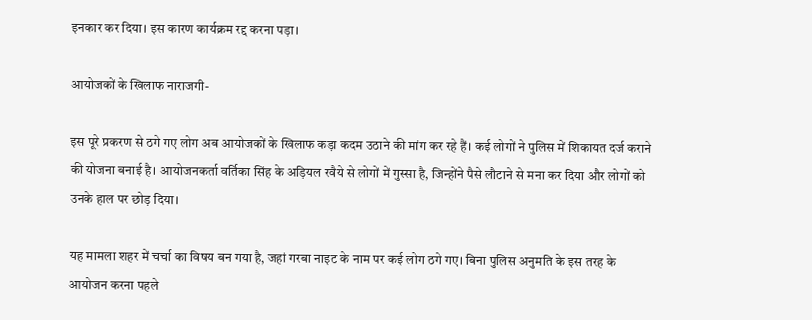इनकार कर दिया। इस कारण कार्यक्रम रद्द करना पड़ा।

आयोजकों के खिलाफ नाराजगी-

इस पूरे प्रकरण से ठगे गए लोग अब आयोजकों के खिलाफ कड़ा कदम उठाने की मांग कर रहे हैं। कई लोगों ने पुलिस में शिकायत दर्ज कराने की योजना बनाई है। आयोजनकर्ता वर्तिका सिंह के अड़ियल रवैये से लोगों में गुस्सा है, जिन्होंने पैसे लौटाने से मना कर दिया और लोगों को उनके हाल पर छोड़ दिया।

यह मामला शहर में चर्चा का विषय बन गया है, जहां गरबा नाइट के नाम पर कई लोग ठगे गए। बिना पुलिस अनुमति के इस तरह के आयोजन करना पहले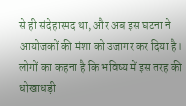से ही संदेहास्पद था, और अब इस घटना ने आयोजकों की मंशा को उजागर कर दिया है। लोगों का कहना है कि भविष्य में इस तरह की धोखाधड़ी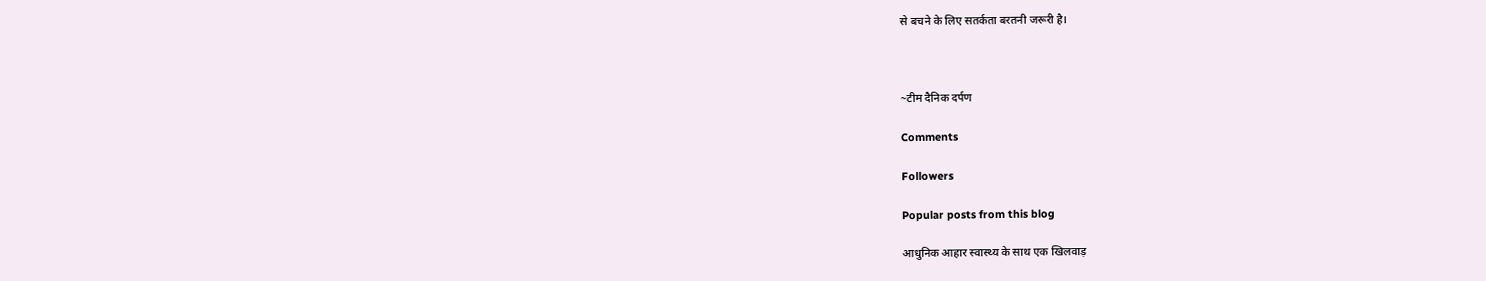से बचने के लिए सतर्कता बरतनी जरूरी है।



~टीम दैनिक दर्पण

Comments

Followers

Popular posts from this blog

आधुनिक आहार स्वास्थ्य के साथ एक खिलवाड़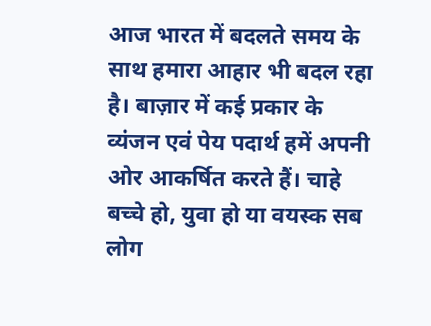आज भारत में बदलते समय के साथ हमारा आहार भी बदल रहा है। बाज़ार में कई प्रकार के व्यंजन एवं पेय पदार्थ हमें अपनी ओर आकर्षित करते हैं। चाहे बच्चे हो, युवा हो या वयस्क सब लोग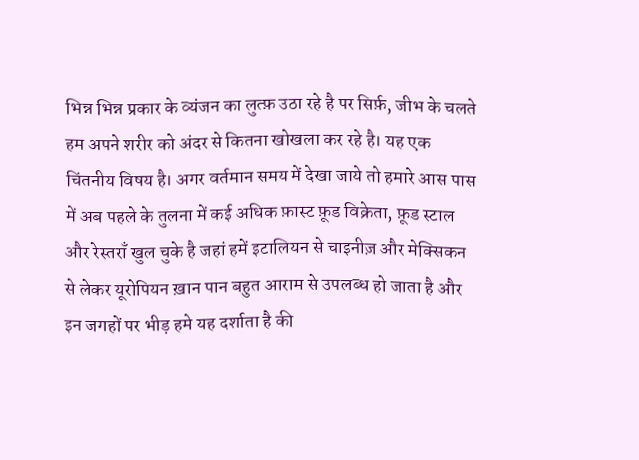भिन्न भिन्न प्रकार के व्यंजन का लुत्फ़ उठा रहे है पर सिर्फ़, जीभ के चलते हम अपने शरीर को अंदर से कितना खोखला कर रहे है। यह एक चिंतनीय विषय है। अगर वर्तमान समय में देखा जाये तो हमारे आस पास में अब पहले के तुलना में कई अधिक फ़ास्ट फ़ूड विक्रेता, फ़ूड स्टाल और रेस्तराँ खुल चुके है जहां हमें इटालियन से चाइनीज़ और मेक्सिकन से लेकर यूरोपियन ख़ान पान बहुत आराम से उपलब्ध हो जाता है और इन जगहों पर भीड़ हमे यह दर्शाता है की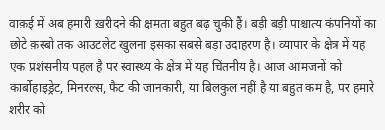वाक़ई में अब हमारी ख़रीदने की क्षमता बहुत बढ़ चुकी हैं। बड़ी बड़ी पाश्चात्य कंपनियों का छोटे क़स्बो तक आउटलेट खुलना इसका सबसे बड़ा उदाहरण है। व्यापार के क्षेत्र में यह एक प्रशंसनीय पहल है पर स्वास्थ्य के क्षेत्र में यह चिंतनीय है। आज आमजनों को कार्बोहाइड्रेट, मिनरल्स, फैट की जानकारी, या बिलकुल नहीं है या बहुत कम है, पर हमारे शरीर को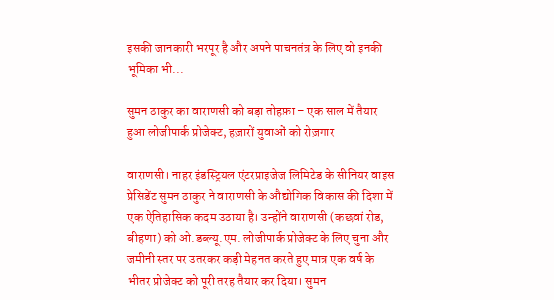इसकी जानकारी भरपूर है और अपने पाचनतंत्र के लिए वो इनकी भूमिका भी...

सुमन ठाकुर का वाराणसी को बड़ा तोहफ़ा – एक साल में तैयार हुआ लोजीपार्क प्रोजेक्ट, हज़ारों युवाओं को रोज़गार

वाराणसी। नाहर इंडस्ट्रियल एंटरप्राइजेज लिमिटेड के सीनियर वाइस प्रेसिडेंट सुमन ठाकुर ने वाराणसी के औद्योगिक विकास की दिशा में एक ऐतिहासिक कदम उठाया है। उन्होंने वाराणसी (कछवां रोड, बीहणा) को ओ.डब्ल्यू.एम. लोजीपार्क प्रोजेक्ट के लिए चुना और जमीनी स्तर पर उतरकर कड़ी मेहनत करते हुए मात्र एक वर्ष के भीतर प्रोजेक्ट को पूरी तरह तैयार कर दिया। सुमन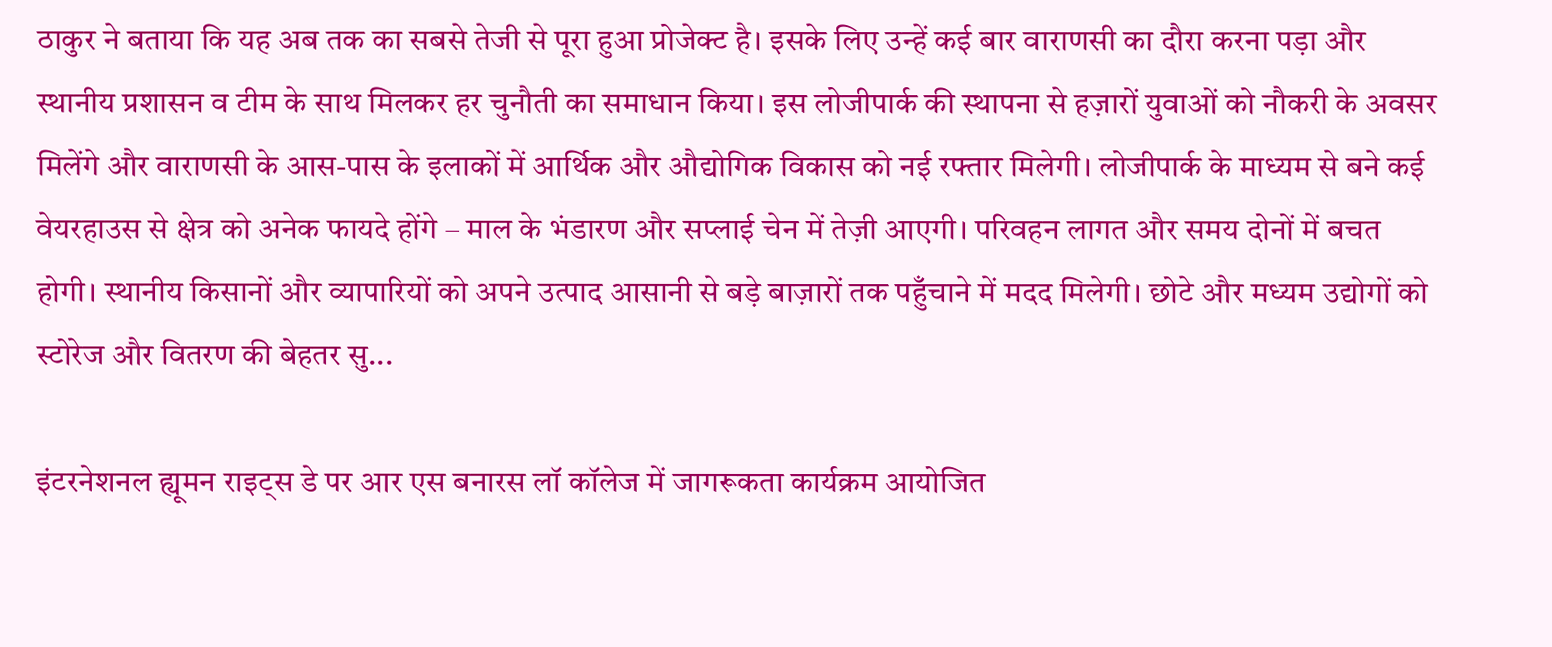ठाकुर ने बताया कि यह अब तक का सबसे तेजी से पूरा हुआ प्रोजेक्ट है। इसके लिए उन्हें कई बार वाराणसी का दौरा करना पड़ा और स्थानीय प्रशासन व टीम के साथ मिलकर हर चुनौती का समाधान किया। इस लोजीपार्क की स्थापना से हज़ारों युवाओं को नौकरी के अवसर मिलेंगे और वाराणसी के आस-पास के इलाकों में आर्थिक और औद्योगिक विकास को नई रफ्तार मिलेगी। लोजीपार्क के माध्यम से बने कई वेयरहाउस से क्षेत्र को अनेक फायदे होंगे – माल के भंडारण और सप्लाई चेन में तेज़ी आएगी। परिवहन लागत और समय दोनों में बचत होगी। स्थानीय किसानों और व्यापारियों को अपने उत्पाद आसानी से बड़े बाज़ारों तक पहुँचाने में मदद मिलेगी। छोटे और मध्यम उद्योगों को स्टोरेज और वितरण की बेहतर सु...

इंटरनेशनल ह्यूमन राइट्स डे पर आर एस बनारस लॉ कॉलेज में जागरूकता कार्यक्रम आयोजित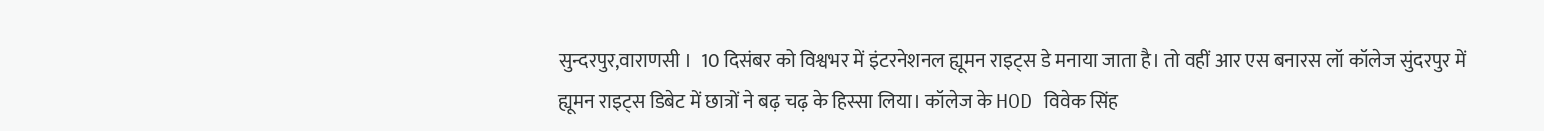सुन्दरपुर,वाराणसी ।  10 दिसंबर को विश्वभर में इंटरनेशनल ह्यूमन राइट्स डे मनाया जाता है। तो वहीं आर एस बनारस लॉ कॉलेज सुंदरपुर में ह्यूमन राइट्स डिबेट में छात्रों ने बढ़ चढ़ के हिस्सा लिया। कॉलेज के HOD विवेक सिंह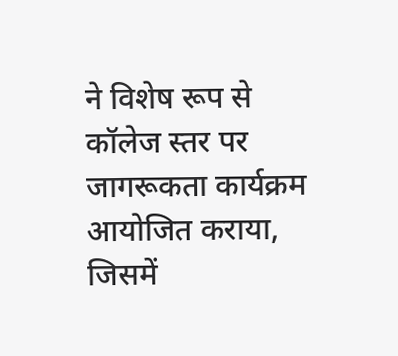ने विशेष रूप से कॉलेज स्तर पर जागरूकता कार्यक्रम आयोजित कराया, जिसमें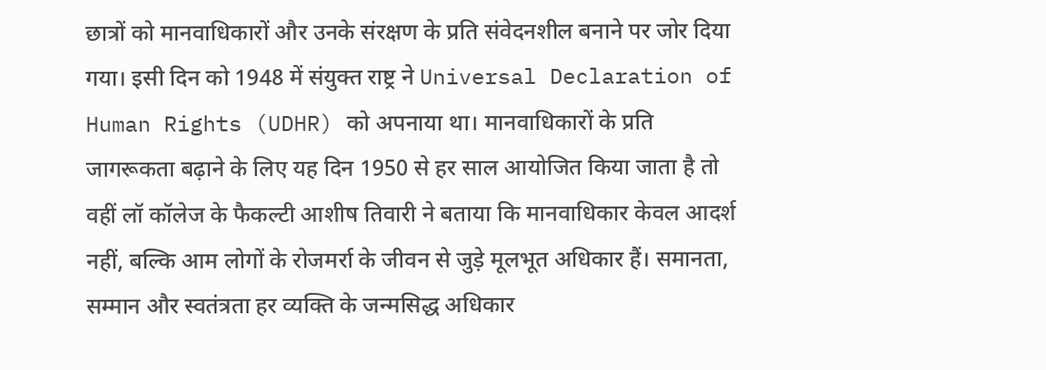छात्रों को मानवाधिकारों और उनके संरक्षण के प्रति संवेदनशील बनाने पर जोर दिया गया। इसी दिन को 1948 में संयुक्त राष्ट्र ने Universal Declaration of Human Rights (UDHR) को अपनाया था। मानवाधिकारों के प्रति जागरूकता बढ़ाने के लिए यह दिन 1950 से हर साल आयोजित किया जाता है तो वहीं लॉ कॉलेज के फैकल्टी आशीष तिवारी ने बताया कि मानवाधिकार केवल आदर्श नहीं, बल्कि आम लोगों के रोजमर्रा के जीवन से जुड़े मूलभूत अधिकार हैं। समानता, सम्मान और स्वतंत्रता हर व्यक्ति के जन्मसिद्ध अधिकार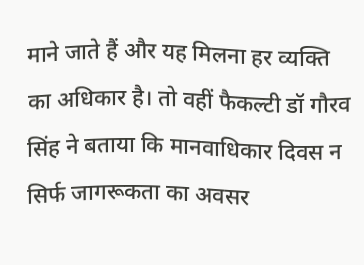माने जाते हैं और यह मिलना हर व्यक्ति का अधिकार है। तो वहीं फैकल्टी डॉ गौरव सिंह ने बताया कि मानवाधिकार दिवस न सिर्फ जागरूकता का अवसर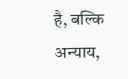है, बल्कि अन्याय,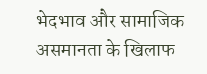भेदभाव और सामाजिक असमानता के खिलाफ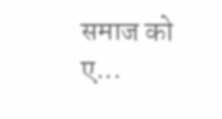समाज को ए...